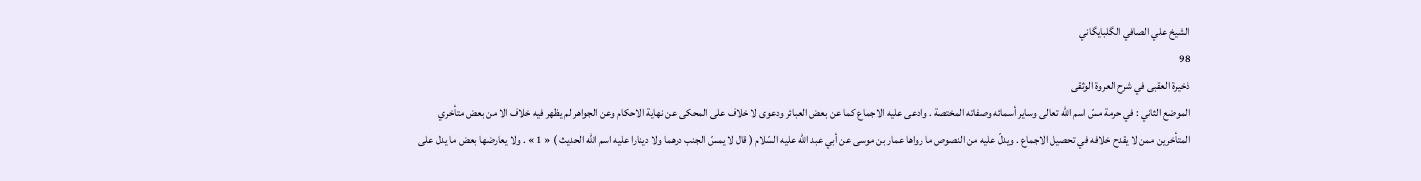الشيخ علي الصافي الگلبايگاني
98
ذخيرة العقبى في شرح العروة الوثقى
الموضع الثاني : في حرمة مسّ اسم اللّه تعالى وساير أسمائه وصفاته المختصة . وادعى عليه الاجماع كما عن بعض العبائر ودعوى لا خلاف على المحكى عن نهاية الاحكام وعن الجواهر لم يظهر فيه خلاف الا من بعض متأخري المتأخرين ممن لا يقدح خلافه في تحصيل الاجماع . ويدلّ عليه من النصوص ما رواها عمار بن موسى عن أبي عبد اللّه عليه السّلام ( قال لا يمسّ الجنب درهما ولا دينارا عليه اسم اللّه الحديث ) « 1 » . ولا يعارضها بعض ما يدل على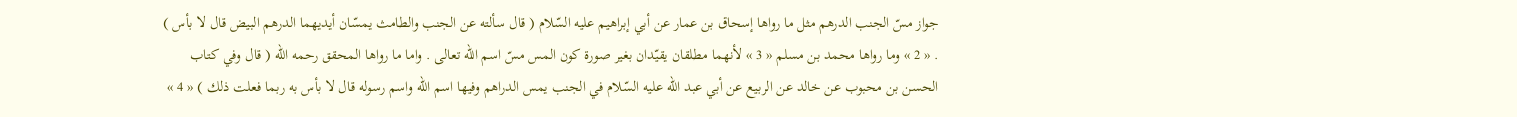جواز مسّ الجنب الدرهم مثل ما رواها إسحاق بن عمار عن أبي إبراهيم عليه السّلام ( قال سألته عن الجنب والطامث يمسّان أيديهما الدرهم البيض قال لا بأس ) . « 2 » وما رواها محمد بن مسلم « 3 » لأنهما مطلقان يقيّدان بغير صورة كون المس مسّ اسم اللّه تعالى . واما ما رواها المحقق رحمه اللّه ( قال وفي كتاب الحسن بن محبوب عن خالد عن الربيع عن أبي عبد اللّه عليه السّلام في الجنب يمس الدراهم وفيها اسم اللّه واسم رسوله قال لا بأس به ربما فعلت ذلك ) « 4 »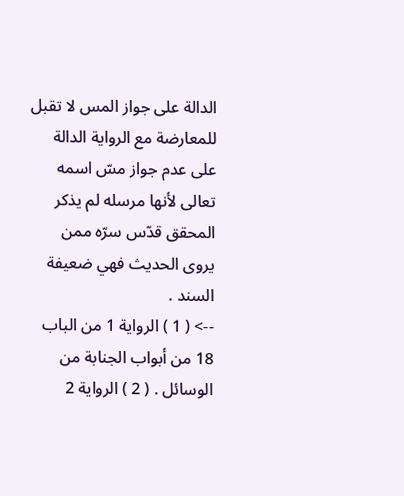الدالة على جواز المس لا تقبل للمعارضة مع الرواية الدالة على عدم جواز مسّ اسمه تعالى لأنها مرسله لم يذكر المحقق قدّس سرّه ممن يروى الحديث فهي ضعيفة السند .
--> ( 1 ) الرواية 1 من الباب 18 من أبواب الجنابة من الوسائل . ( 2 ) الرواية 2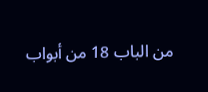من الباب 18 من أبواب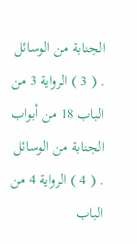الجنابة من الوسائل . ( 3 ) الرواية 3 من الباب 18 من أبواب الجنابة من الوسائل . ( 4 ) الرواية 4 من الباب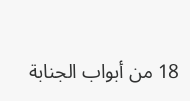18 من أبواب الجنابة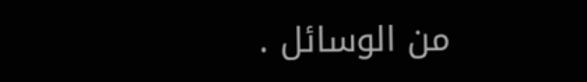من الوسائل .